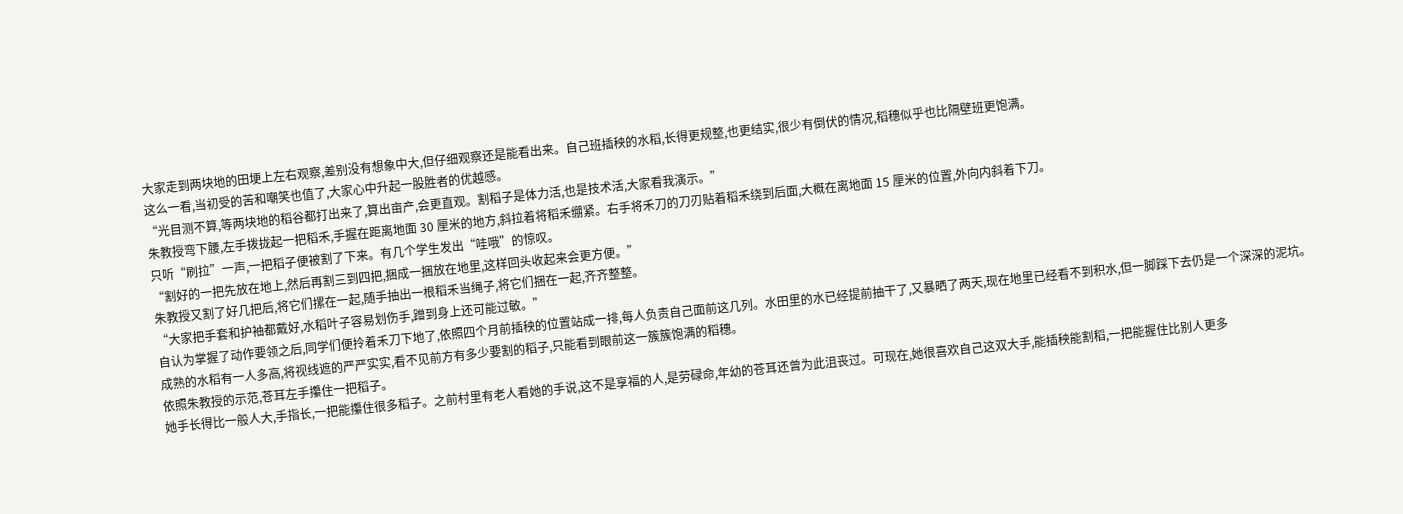大家走到两块地的田埂上左右观察,差别没有想象中大,但仔细观察还是能看出来。自己班插秧的水稻,长得更规整,也更结实,很少有倒伏的情况,稻穗似乎也比隔壁班更饱满。
这么一看,当初受的苦和嘲笑也值了,大家心中升起一股胜者的优越感。
“光目测不算,等两块地的稻谷都打出来了,算出亩产,会更直观。割稻子是体力活,也是技术活,大家看我演示。”
朱教授弯下腰,左手拨拢起一把稻禾,手握在距离地面 30 厘米的地方,斜拉着将稻禾绷紧。右手将禾刀的刀刃贴着稻禾绕到后面,大概在离地面 15 厘米的位置,外向内斜着下刀。
只听“刷拉”一声,一把稻子便被割了下来。有几个学生发出“哇哦”的惊叹。
“割好的一把先放在地上,然后再割三到四把,捆成一捆放在地里,这样回头收起来会更方便。”
朱教授又割了好几把后,将它们摞在一起,随手抽出一根稻禾当绳子,将它们捆在一起,齐齐整整。
“大家把手套和护袖都戴好,水稻叶子容易划伤手,蹭到身上还可能过敏。”
自认为掌握了动作要领之后,同学们便拎着禾刀下地了,依照四个月前插秧的位置站成一排,每人负责自己面前这几列。水田里的水已经提前抽干了,又暴晒了两天,现在地里已经看不到积水,但一脚踩下去仍是一个深深的泥坑。
成熟的水稻有一人多高,将视线遮的严严实实,看不见前方有多少要割的稻子,只能看到眼前这一簇簇饱满的稻穗。
依照朱教授的示范,苍耳左手攥住一把稻子。
她手长得比一般人大,手指长,一把能攥住很多稻子。之前村里有老人看她的手说,这不是享福的人,是劳碌命,年幼的苍耳还曾为此沮丧过。可现在,她很喜欢自己这双大手,能插秧能割稻,一把能握住比别人更多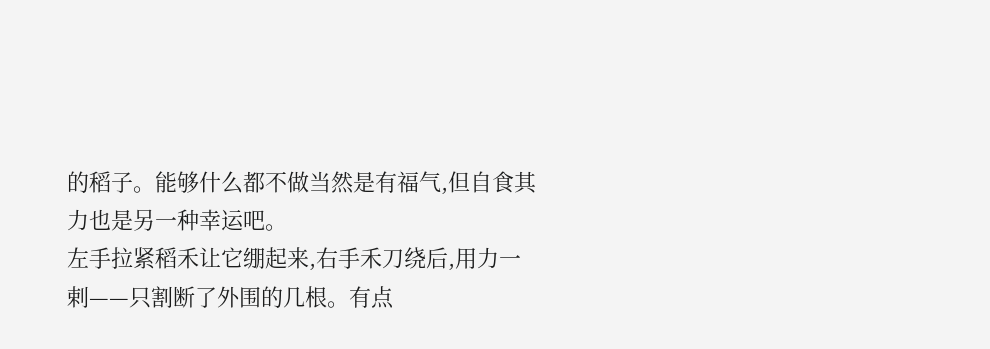的稻子。能够什么都不做当然是有福气,但自食其力也是另一种幸运吧。
左手拉紧稻禾让它绷起来,右手禾刀绕后,用力一剌——只割断了外围的几根。有点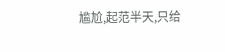尴尬,起范半天,只给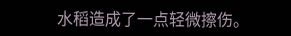水稻造成了一点轻微擦伤。